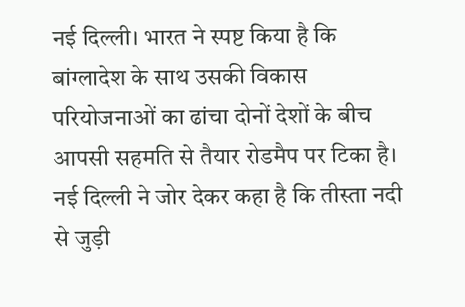नई दिल्ली। भारत ने स्पष्ट किया है कि बांग्लादेश के साथ उसकी विकास परियोजनाओं का ढांचा दोनों देशों के बीच आपसी सहमति से तैयार रोडमैप पर टिका है। नई दिल्ली ने जोर देकर कहा है कि तीस्ता नदी से जुड़ी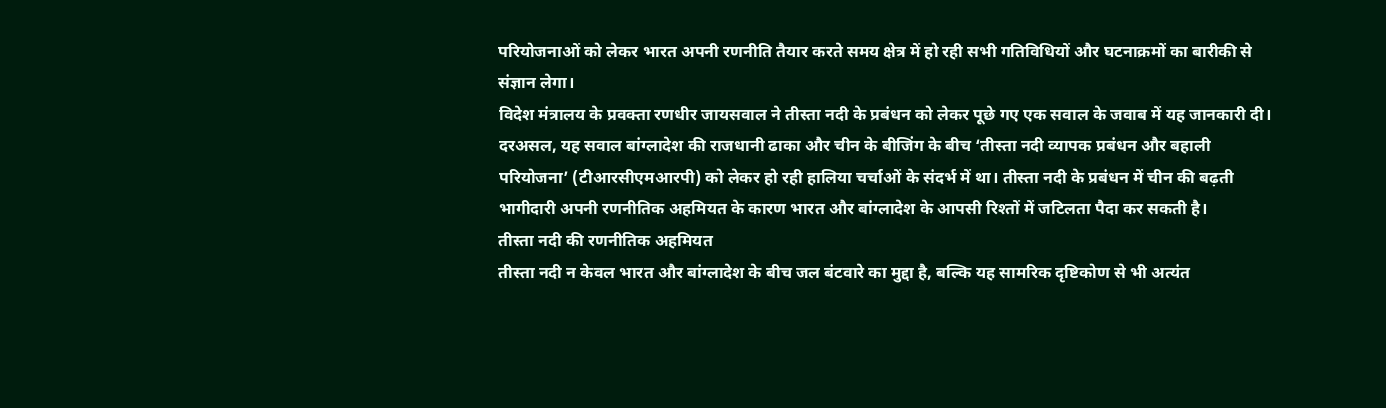परियोजनाओं को लेकर भारत अपनी रणनीति तैयार करते समय क्षेत्र में हो रही सभी गतिविधियों और घटनाक्रमों का बारीकी से संज्ञान लेगा।
विदेश मंत्रालय के प्रवक्ता रणधीर जायसवाल ने तीस्ता नदी के प्रबंधन को लेकर पूछे गए एक सवाल के जवाब में यह जानकारी दी। दरअसल, यह सवाल बांग्लादेश की राजधानी ढाका और चीन के बीजिंग के बीच ‘तीस्ता नदी व्यापक प्रबंधन और बहाली परियोजना’ (टीआरसीएमआरपी) को लेकर हो रही हालिया चर्चाओं के संदर्भ में था। तीस्ता नदी के प्रबंधन में चीन की बढ़ती भागीदारी अपनी रणनीतिक अहमियत के कारण भारत और बांग्लादेश के आपसी रिश्तों में जटिलता पैदा कर सकती है।
तीस्ता नदी की रणनीतिक अहमियत
तीस्ता नदी न केवल भारत और बांग्लादेश के बीच जल बंटवारे का मुद्दा है, बल्कि यह सामरिक दृष्टिकोण से भी अत्यंत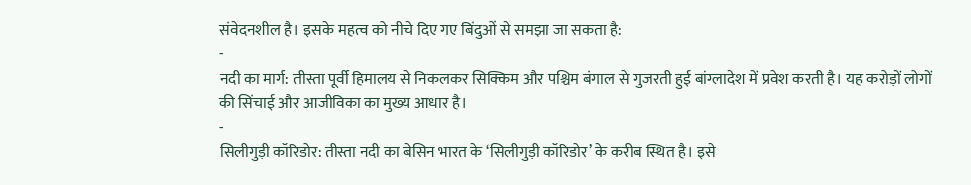संवेदनशील है। इसके महत्व को नीचे दिए गए बिंदुओं से समझा जा सकता है:
-
नदी का मार्ग: तीस्ता पूर्वी हिमालय से निकलकर सिक्किम और पश्चिम बंगाल से गुजरती हुई बांग्लादेश में प्रवेश करती है। यह करोड़ों लोगों की सिंचाई और आजीविका का मुख्य आधार है।
-
सिलीगुड़ी कॉरिडोर: तीस्ता नदी का बेसिन भारत के ‘सिलीगुड़ी कॉरिडोर’ के करीब स्थित है। इसे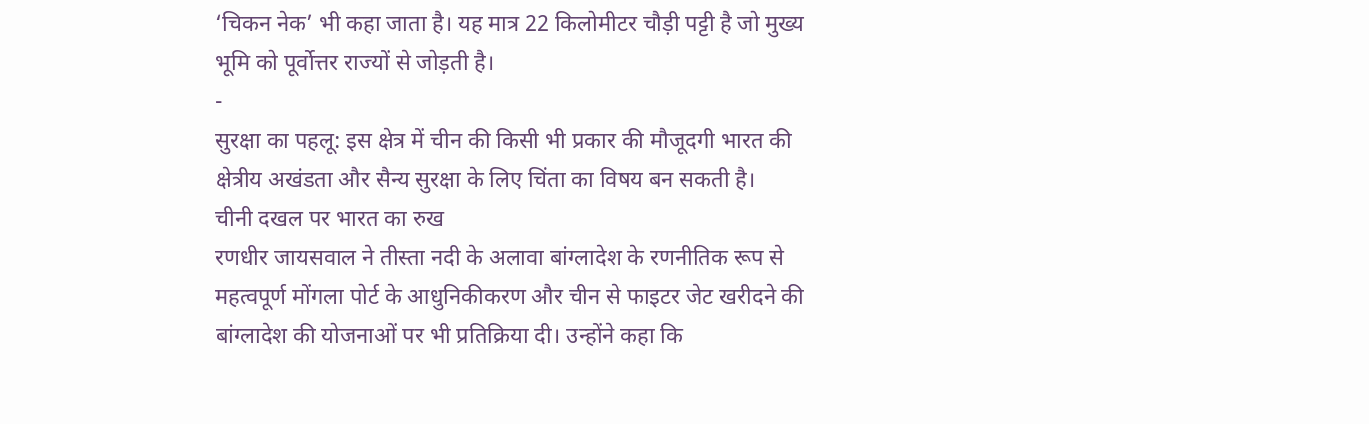‘चिकन नेक’ भी कहा जाता है। यह मात्र 22 किलोमीटर चौड़ी पट्टी है जो मुख्य भूमि को पूर्वोत्तर राज्यों से जोड़ती है।
-
सुरक्षा का पहलू: इस क्षेत्र में चीन की किसी भी प्रकार की मौजूदगी भारत की क्षेत्रीय अखंडता और सैन्य सुरक्षा के लिए चिंता का विषय बन सकती है।
चीनी दखल पर भारत का रुख
रणधीर जायसवाल ने तीस्ता नदी के अलावा बांग्लादेश के रणनीतिक रूप से महत्वपूर्ण मोंगला पोर्ट के आधुनिकीकरण और चीन से फाइटर जेट खरीदने की बांग्लादेश की योजनाओं पर भी प्रतिक्रिया दी। उन्होंने कहा कि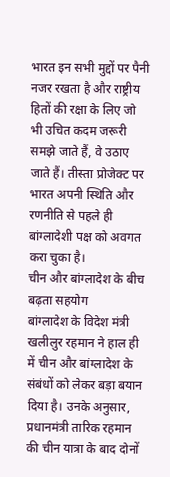भारत इन सभी मुद्दों पर पैनी नजर रखता है और राष्ट्रीय हितों की रक्षा के लिए जो भी उचित कदम जरूरी समझे जाते हैं, वे उठाए जाते हैं। तीस्ता प्रोजेक्ट पर भारत अपनी स्थिति और रणनीति से पहले ही बांग्लादेशी पक्ष को अवगत करा चुका है।
चीन और बांग्लादेश के बीच बढ़ता सहयोग
बांग्लादेश के विदेश मंत्री खलीलुर रहमान ने हाल ही में चीन और बांग्लादेश के संबंधों को लेकर बड़ा बयान दिया है। उनके अनुसार, प्रधानमंत्री तारिक रहमान की चीन यात्रा के बाद दोनों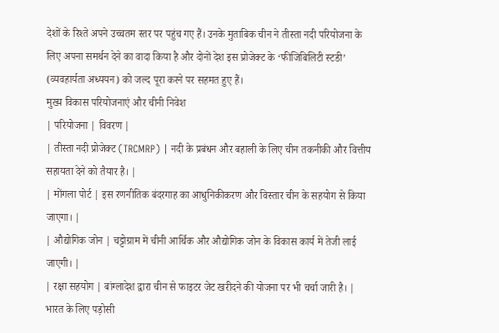देशों के रिश्ते अपने उच्चतम स्तर पर पहुंच गए हैं। उनके मुताबिक चीन ने तीस्ता नदी परियोजना के लिए अपना समर्थन देने का वादा किया है और दोनों देश इस प्रोजेक्ट के ‘फीजिबिलिटी स्टडी’ (व्यवहार्यता अध्ययन) को जल्द पूरा करने पर सहमत हुए हैं।
मुख्य विकास परियोजनाएं और चीनी निवेश
| परियोजना | विवरण |
| तीस्ता नदी प्रोजेक्ट (TRCMRP) | नदी के प्रबंधन और बहाली के लिए चीन तकनीकी और वित्तीय सहायता देने को तैयार है। |
| मोंगला पोर्ट | इस रणनीतिक बंदरगाह का आधुनिकीकरण और विस्तार चीन के सहयोग से किया जाएगा। |
| औद्योगिक जोन | चट्टोग्राम में चीनी आर्थिक और औद्योगिक जोन के विकास कार्य में तेजी लाई जाएगी। |
| रक्षा सहयोग | बांग्लादेश द्वारा चीन से फाइटर जेट खरीदने की योजना पर भी चर्चा जारी है। |
भारत के लिए पड़ोसी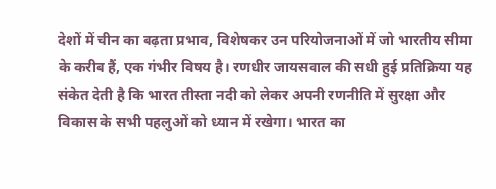देशों में चीन का बढ़ता प्रभाव, विशेषकर उन परियोजनाओं में जो भारतीय सीमा के करीब हैं, एक गंभीर विषय है। रणधीर जायसवाल की सधी हुई प्रतिक्रिया यह संकेत देती है कि भारत तीस्ता नदी को लेकर अपनी रणनीति में सुरक्षा और विकास के सभी पहलुओं को ध्यान में रखेगा। भारत का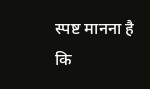स्पष्ट मानना है कि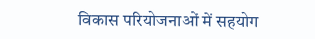विकास परियोजनाओं में सहयोग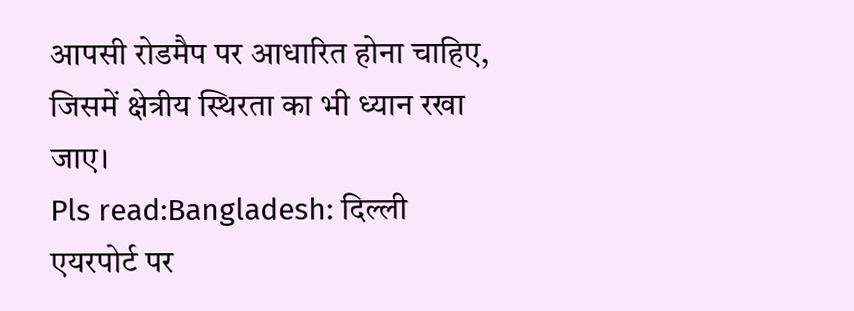आपसी रोडमैप पर आधारित होना चाहिए, जिसमें क्षेत्रीय स्थिरता का भी ध्यान रखा जाए।
Pls read:Bangladesh: दिल्ली एयरपोर्ट पर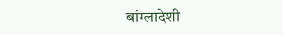बांग्लादेशी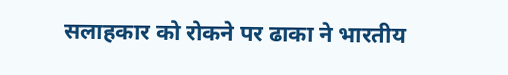सलाहकार को रोकने पर ढाका ने भारतीय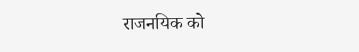राजनयिक को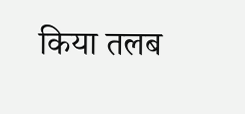किया तलब